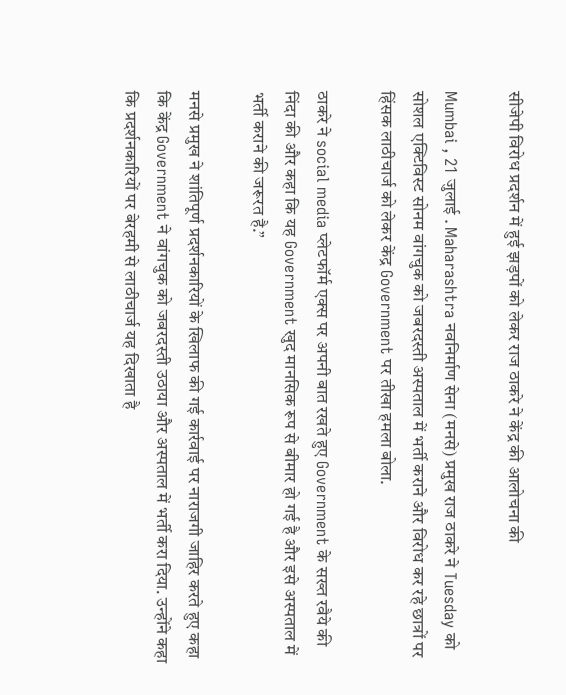सीजेपी विरोध प्रदर्शन में हुई झड़पों को लेकर राज ठाकरे ने केंद्र की आलोचना की

Mumbai , 21 जुलाई . Maharashtra नवनिर्माण सेना (मनसे) प्रमुख राज ठाकरे ने Tuesday को सोशल एक्टिविस्ट सोनम वांगचुक को जबरदस्ती अस्पताल में भर्ती कराने और विरोध कर रहे छात्रों पर हिंसक लाठीचार्ज को लेकर केंद्र Government पर तीखा हमला बोला.

ठाकरे ने social media प्‍लेटफॉर्म एक्‍स पर अपनी बात रखते हुए Government के सख्‍त रवैये की निंदा की और कहा कि यह Government खुद मानसिक रूप से बीमार हो गई है और इसे अस्पताल में भर्ती कराने की जरूरत है.”

मनसे प्रमुख ने शांतिपूर्ण प्रदर्शनकारियों के खिलाफ की गई कार्रवाई पर नाराजगी जाहिर करते हुए कहा कि केंद्र Government ने वांगचुक को जबरदस्ती उठाया और अस्पताल में भर्ती करा दिया. उन्होंने कहा कि प्रदर्शनकारियों पर बेरहमी से लाठीचार्ज यह दिखाता है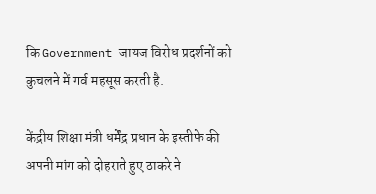कि Government जायज विरोध प्रदर्शनों को कुचलने में गर्व महसूस करती है.

केंद्रीय शिक्षा मंत्री धर्मेंद्र प्रधान के इस्तीफे की अपनी मांग को दोहराते हुए ठाकरे ने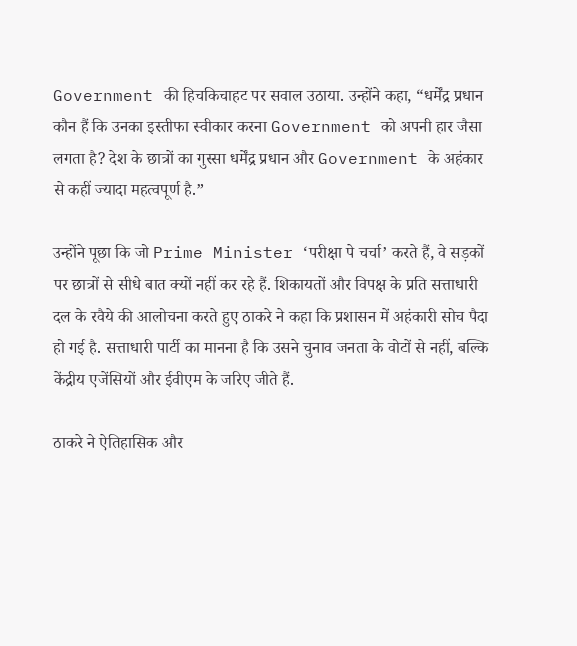Government की हिचकिचाहट पर सवाल उठाया. उन्होंने कहा, “धर्मेंद्र प्रधान कौन हैं कि उनका इस्तीफा स्वीकार करना Government को अपनी हार जैसा लगता है? देश के छात्रों का गुस्सा धर्मेंद्र प्रधान और Government के अहंकार से कहीं ज्‍यादा महत्वपूर्ण है.”

उन्होंने पूछा कि जो Prime Minister ‘परीक्षा पे चर्चा’ करते हैं, वे सड़कों पर छात्रों से सीधे बात क्यों नहीं कर रहे हैं. शिकायतों और विपक्ष के प्रति सत्ताधारी दल के रवैये की आलोचना करते हुए ठाकरे ने कहा कि प्रशासन में अहंकारी सोच पैदा हो गई है. सत्ताधारी पार्टी का मानना है कि उसने चुनाव जनता के वोटों से नहीं, बल्कि केंद्रीय एजेंसियों और ईवीएम के जरिए जीते हैं.

ठाकरे ने ऐतिहासिक और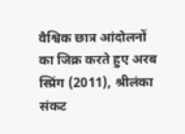वैश्विक छात्र आंदोलनों का जिक्र करते हुए अरब स्प्रिंग (2011), श्रीलंका संकट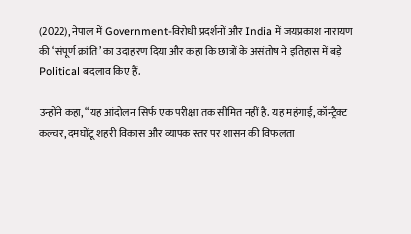(2022), नेपाल में Government-विरोधी प्रदर्शनों और India में जयप्रकाश नारायण की ‘संपूर्ण क्रांति’ का उदाहरण दिया और कहा कि छात्रों के असंतोष ने इतिहास में बड़े Political बदलाव किए हैं.

उन्होंने कहा, “यह आंदोलन सिर्फ एक परीक्षा तक सीमित नहीं है. यह महंगाई, कॉन्ट्रैक्ट कल्चर, दमघोंटू शहरी विकास और व्यापक स्तर पर शासन की विफलता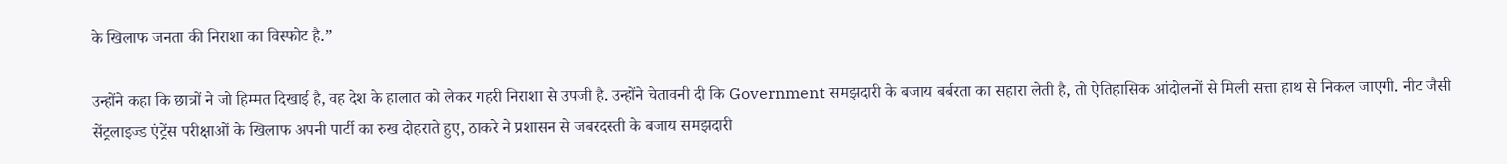के खिलाफ जनता की निराशा का विस्फोट है.”

उन्होंने कहा कि छात्रों ने जो हिम्मत दिखाई है, वह देश के हालात को लेकर गहरी निराशा से उपजी है. उन्होंने चेतावनी दी कि Government समझदारी के बजाय बर्बरता का सहारा लेती है, तो ऐतिहासिक आंदोलनों से मिली सत्ता हाथ से निकल जाएगी. नीट जैसी सेंट्रलाइज्‍ड एंट्रेंस परीक्षाओं के खिलाफ अपनी पार्टी का रुख दोहराते हुए, ठाकरे ने प्रशासन से जबरदस्ती के बजाय समझदारी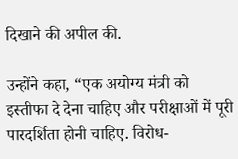दिखाने की अपील की.

उन्होंने कहा, “एक अयोग्य मंत्री को इस्तीफा दे देना चाहिए और परीक्षाओं में पूरी पारदर्शिता होनी चाहिए. विरोध-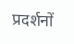प्रदर्शनों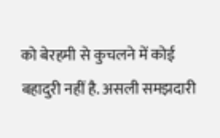को बेरहमी से कुचलने में कोई बहादुरी नहीं है. असली समझदारी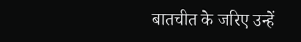बातचीत के जरिए उन्हें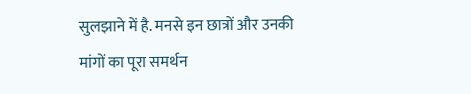सुलझाने में है. मनसे इन छात्रों और उनकी मांगों का पूरा समर्थन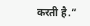करती है.”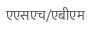एएसएच/एबीएम